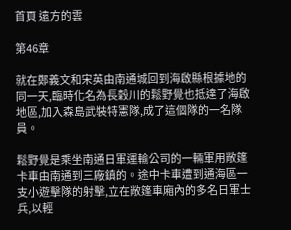首頁 遠方的雲

第46章

就在鄭義文和宋英由南通城回到海啟縣根據地的同一天,臨時化名為長穀川的鬆野覺也抵達了海啟地區,加入森島武裝特憲隊,成了這個隊的一名隊員。

鬆野覺是乘坐南通日軍運輸公司的一輛軍用敞篷卡車由南通到三廠鎮的。途中卡車遭到通海區一支小遊擊隊的射擊,立在敞篷車廂內的多名日軍士兵,以輕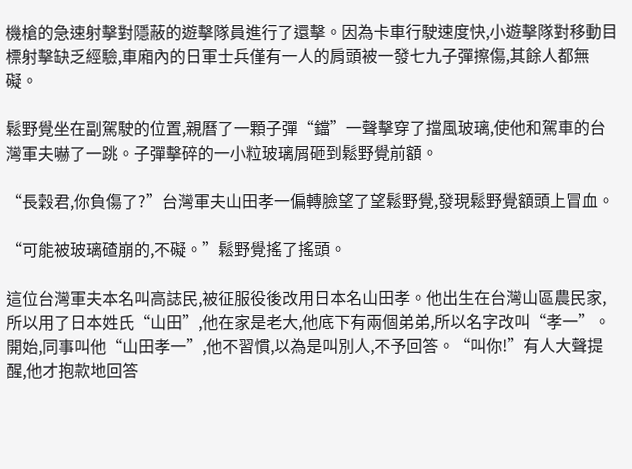機槍的急速射擊對隱蔽的遊擊隊員進行了還擊。因為卡車行駛速度快,小遊擊隊對移動目標射擊缺乏經驗,車廂內的日軍士兵僅有一人的肩頭被一發七九子彈擦傷,其餘人都無礙。

鬆野覺坐在副駕駛的位置,親曆了一顆子彈“鐺”一聲擊穿了擋風玻璃,使他和駕車的台灣軍夫嚇了一跳。子彈擊碎的一小粒玻璃屑砸到鬆野覺前額。

“長穀君,你負傷了?”台灣軍夫山田孝一偏轉臉望了望鬆野覺,發現鬆野覺額頭上冒血。

“可能被玻璃碴崩的,不礙。”鬆野覺搖了搖頭。

這位台灣軍夫本名叫高誌民,被征服役後改用日本名山田孝。他出生在台灣山區農民家,所以用了日本姓氏“山田”,他在家是老大,他底下有兩個弟弟,所以名字改叫“孝一”。開始,同事叫他“山田孝一”,他不習慣,以為是叫別人,不予回答。“叫你!”有人大聲提醒,他才抱款地回答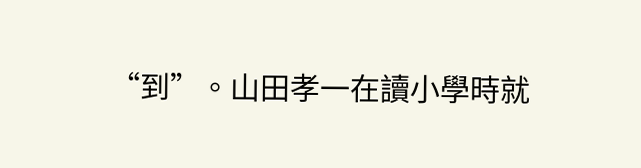“到”。山田孝一在讀小學時就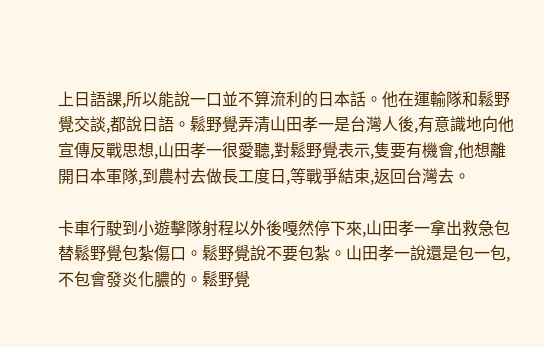上日語課,所以能說一口並不算流利的日本話。他在運輸隊和鬆野覺交談,都說日語。鬆野覺弄清山田孝一是台灣人後,有意識地向他宣傳反戰思想,山田孝一很愛聽,對鬆野覺表示,隻要有機會,他想離開日本軍隊,到農村去做長工度日,等戰爭結束,返回台灣去。

卡車行駛到小遊擊隊射程以外後嘎然停下來,山田孝一拿出救急包替鬆野覺包紮傷口。鬆野覺說不要包紮。山田孝一說還是包一包,不包會發炎化膿的。鬆野覺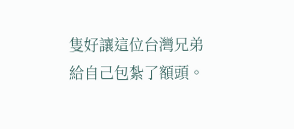隻好讓這位台灣兄弟給自己包紮了額頭。